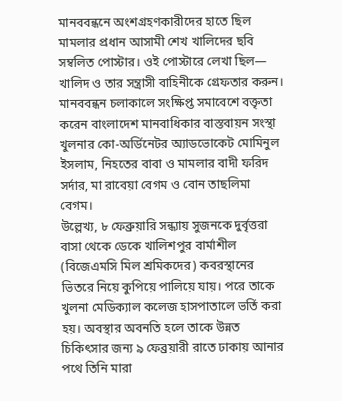মানববন্ধনে অংশগ্রহণকারীদের হাতে ছিল মামলার প্রধান আসামী শেখ খালিদের ছবি সম্বলিত পোস্টার। ওই পোস্টারে লেখা ছিল— খালিদ ও তার সন্ত্রাসী বাহিনীকে গ্রেফতার করুন।
মানববন্ধন চলাকালে সংক্ষিপ্ত সমাবেশে বক্তৃতা করেন বাংলাদেশ মানবাধিকার বাস্তবায়ন সংস্থা খুলনার কো-অর্ডিনেটর অ্যাডভোকেট মোমিনুল ইসলাম, নিহতের বাবা ও মামলার বাদী ফরিদ সর্দার, মা রাবেয়া বেগম ও বোন তাছলিমা বেগম।
উল্লেখ্য, ৮ ফেব্রুয়ারি সন্ধ্যায় সুজনকে দুর্বৃত্তরা বাসা থেকে ডেকে খালিশপুর বার্মাশীল (বিজেএমসি মিল শ্রমিকদের) কবরস্থানের ভিতরে নিয়ে কুপিয়ে পালিয়ে যায়। পরে তাকে খুলনা মেডিক্যাল কলেজ হাসপাতালে ভর্তি করা হয়। অবস্থার অবনতি হলে তাকে উন্নত চিকিৎসার জন্য ৯ ফেব্রয়ারী রাতে ঢাকায় আনার পথে তিনি মারা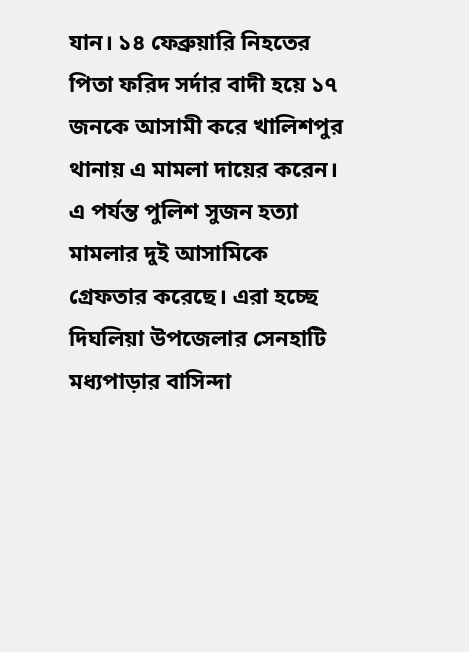যান। ১৪ ফেব্রুয়ারি নিহতের পিতা ফরিদ সর্দার বাদী হয়ে ১৭ জনকে আসামী করে খালিশপুর থানায় এ মামলা দায়ের করেন।
এ পর্যন্ত পুলিশ সুজন হত্যা মামলার দুই আসামিকে গ্রেফতার করেছে। এরা হচ্ছে দিঘলিয়া উপজেলার সেনহাটি মধ্যপাড়ার বাসিন্দা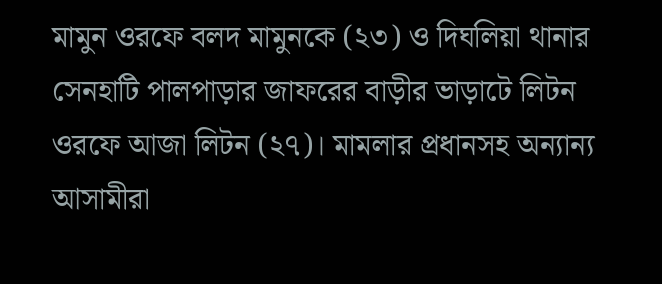মামুন ওরফে বলদ মামুনকে (২৩) ও দিঘলিয়া থানার সেনহাটি পালপাড়ার জাফরের বাড়ীর ভাড়াটে লিটন ওরফে আজা লিটন (২৭)। মামলার প্রধানসহ অন্যান্য আসামীরা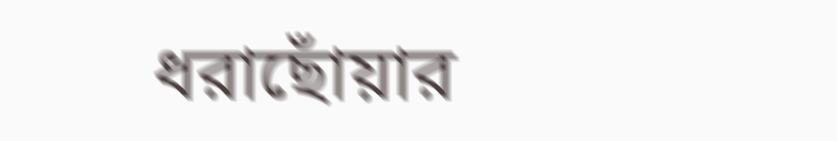ধরাছোঁয়ার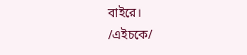বাইরে।
/এইচকে/